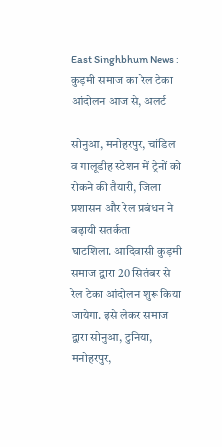East Singhbhum News : कुड़मी समाज का रेल टेका आंदोलन आज से, अलर्ट

सोनुआ, मनोहरपुर, चांडिल व गालूडीह स्टेशन में ट्रेनों को रोकने की तैयारी, जिला प्रशासन और रेल प्रबंधन ने बढ़ायी सतर्कता
घाटशिला. आदिवासी कुड़मी समाज द्वारा 20 सितंबर से रेल टेका आंदोलन शुरू किया जायेगा. इसे लेकर समाज द्वारा सोनुआ, टुनिया, मनोहरपुर,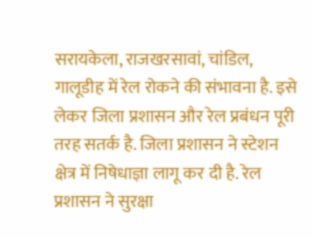सरायकेला, राजखरसावां, चांडिल, गालूडीह में रेल रोकने की संभावना है. इसे लेकर जिला प्रशासन और रेल प्रबंधन पूरी तरह सतर्क है. जिला प्रशासन ने स्टेशन क्षेत्र में निषेधाज्ञा लागू कर दी है. रेल प्रशासन ने सुरक्षा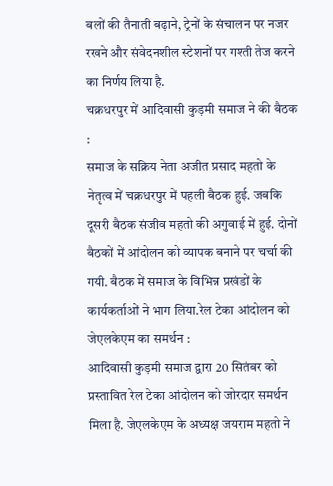बलों की तैनाती बढ़ाने, ट्रेनों के संचालन पर नजर रखने और संवेदनशील स्टेशनों पर गश्ती तेज करने का निर्णय लिया है.
चक्रधरपुर में आदिवासी कुड़मी समाज ने की बैठक :
समाज के सक्रिय नेता अजीत प्रसाद महतो के नेतृत्व में चक्रधरपुर में पहली बैठक हुई. जबकि दूसरी बैठक संजीव महतो की अगुवाई में हुई. दोनों बैठकों में आंदोलन को व्यापक बनाने पर चर्चा की गयी. बैठक में समाज के विभिन्न प्रखंडों के कार्यकर्ताओं ने भाग लिया.रेल टेका आंदोलन को जेएलकेएम का समर्थन :
आदिवासी कुड़मी समाज द्वारा 20 सितंबर को प्रस्तावित रेल टेका आंदोलन को जोरदार समर्थन मिला है. जेएलकेएम के अध्यक्ष जयराम महतो ने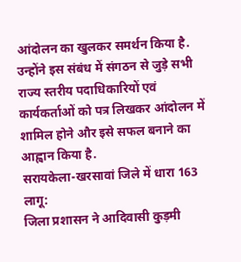आंदोलन का खुलकर समर्थन किया है. उन्होंने इस संबंध में संगठन से जुड़े सभी राज्य स्तरीय पदाधिकारियों एवं कार्यकर्ताओं को पत्र लिखकर आंदोलन में शामिल होने और इसे सफल बनाने का आह्वान किया है.
सरायकेला-खरसावां जिले में धारा 163 लागू:
जिला प्रशासन ने आदिवासी कुड़मी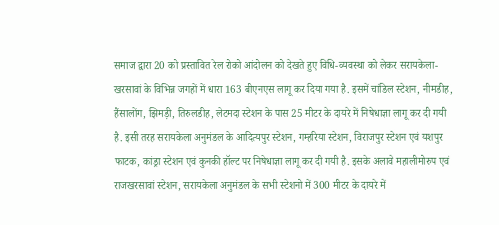समाज द्वारा 20 को प्रस्तावित रेल रोको आंदोलन को देखते हुए विधि-व्यवस्था को लेकर सरायकेला-खरसावां के विभिन्न जगहों में धारा 163 बीएनएस लागू कर दिया गया है. इसमें चांडिल स्टेशन, नीमडीह, हैंसालोंग, झिमड़ी, तिरुलडीह, लेटमदा स्टेशन के पास 25 मीटर के दायरे में निषेधाज्ञा लागू कर दी गयी है. इसी तरह सरायकेला अनुमंडल के आदित्यपुर स्टेशन, गम्हरिया स्टेशन, विराजपुर स्टेशन एवं यशपुर फाटक, कांड्रा स्टेशन एवं कुनकी हॉल्ट पर निषेधाज्ञा लागू कर दी गयी है. इसके अलावे महालीमोरुप एवं राजखरसावां स्टेशन, सरायकेला अनुमंडल के सभी स्टेशनो में 300 मीटर के दायरे में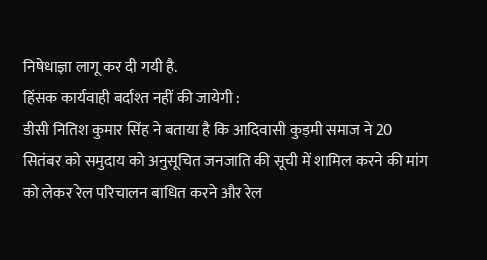निषेधाज्ञा लागू कर दी गयी है.
हिंसक कार्यवाही बर्दाश्त नहीं की जायेगी :
डीसी नितिश कुमार सिंह ने बताया है कि आदिवासी कुड़मी समाज ने 20 सितंबर को समुदाय को अनुसूचित जनजाति की सूची में शामिल करने की मांग को लेकर रेल परिचालन बाधित करने और रेल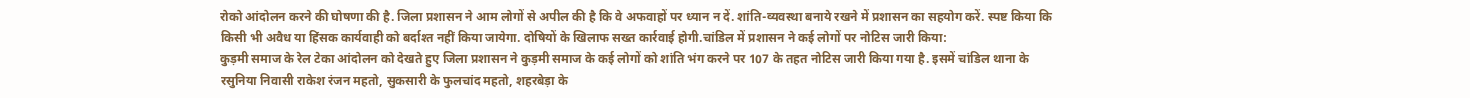रोको आंदोलन करने की घोषणा की है. जिला प्रशासन ने आम लोगों से अपील की है कि वे अफवाहों पर ध्यान न दें. शांति-व्यवस्था बनाये रखने में प्रशासन का सहयोग करें. स्पष्ट किया कि किसी भी अवैध या हिंसक कार्यवाही को बर्दाश्त नहीं किया जायेगा. दोषियों के खिलाफ सख्त कार्रवाई होगी.चांडिल में प्रशासन ने कई लोगों पर नोटिस जारी किया:
कुड़मी समाज के रेल टेका आंदोलन को देखते हुए जिला प्रशासन ने कुड़मी समाज के कई लोगों को शांति भंग करने पर 107 के तहत नोटिस जारी किया गया है. इसमें चांडिल थाना के रसुनिया निवासी राकेश रंजन महतो, सुकसारी के फुलचांद महतो, शहरबेड़ा के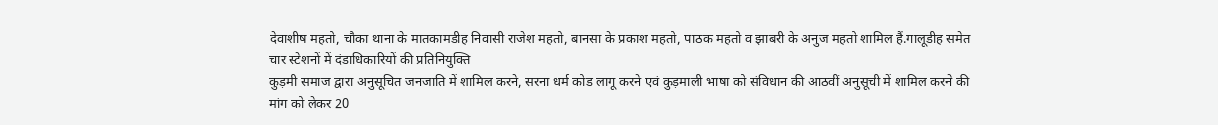देवाशीष महतो, चौका थाना के मातकामडीह निवासी राजेश महतो, बानसा के प्रकाश महतो, पाठक महतो व झाबरी के अनुज महतो शामिल हैं.गालूडीह समेत चार स्टेशनों में दंडाधिकारियों की प्रतिनियुक्ति
कुड़मी समाज द्वारा अनुसूचित जनजाति में शामिल करने, सरना धर्म कोड लागू करने एवं कुड़माली भाषा को संविधान की आठवीं अनुसूची में शामिल करने की मांग को लेकर 20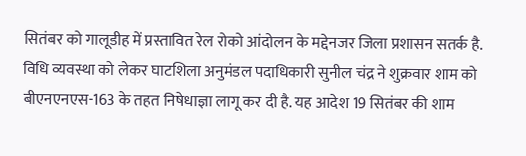सितंबर को गालूडीह में प्रस्तावित रेल रोको आंदोलन के मद्देनजर जिला प्रशासन सतर्क है. विधि व्यवस्था को लेकर घाटशिला अनुमंडल पदाधिकारी सुनील चंद्र ने शुक्रवार शाम को बीएनएनएस-163 के तहत निषेधाज्ञा लागू कर दी है. यह आदेश 19 सितंबर की शाम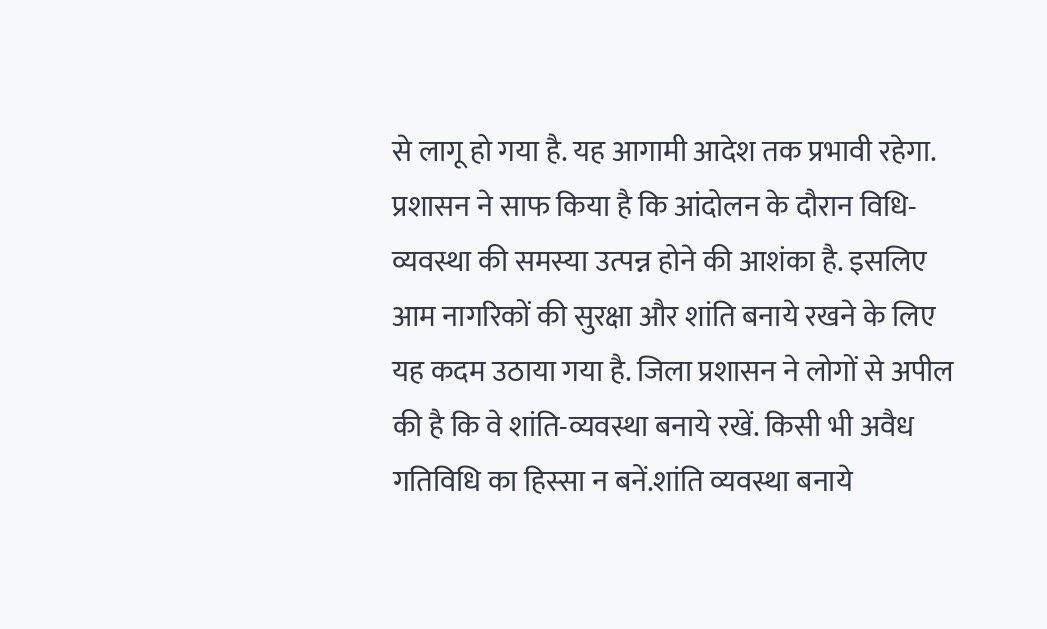से लागू हो गया है. यह आगामी आदेश तक प्रभावी रहेगा. प्रशासन ने साफ किया है कि आंदोलन के दौरान विधि-व्यवस्था की समस्या उत्पन्न होने की आशंका है. इसलिए आम नागरिकों की सुरक्षा और शांति बनाये रखने के लिए यह कदम उठाया गया है. जिला प्रशासन ने लोगों से अपील की है कि वे शांति-व्यवस्था बनाये रखें. किसी भी अवैध गतिविधि का हिस्सा न बनें.शांति व्यवस्था बनाये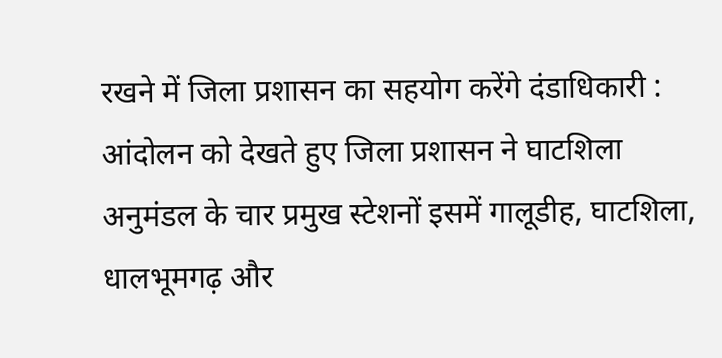रखने में जिला प्रशासन का सहयोग करेंगे दंडाधिकारी :
आंदोलन को देखते हुए जिला प्रशासन ने घाटशिला अनुमंडल के चार प्रमुख स्टेशनों इसमें गालूडीह, घाटशिला, धालभूमगढ़ और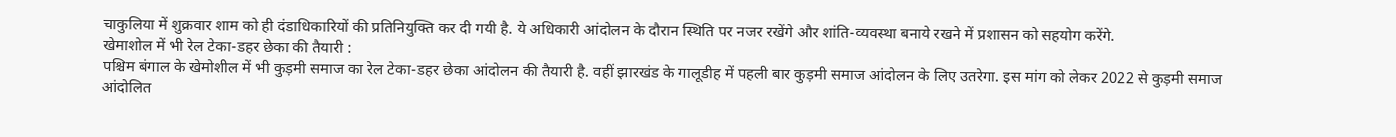चाकुलिया में शुक्रवार शाम को ही दंडाधिकारियों की प्रतिनियुक्ति कर दी गयी है. ये अधिकारी आंदोलन के दौरान स्थिति पर नजर रखेंगे और शांति-व्यवस्था बनाये रखने में प्रशासन को सहयोग करेंगे.
खेमाशोल में भी रेल टेका-डहर छेका की तैयारी :
पश्चिम बंगाल के खेमोशील में भी कुड़मी समाज का रेल टेका-डहर छेका आंदोलन की तैयारी है. वहीं झारखंड के गालूडीह में पहली बार कुड़मी समाज आंदोलन के लिए उतरेगा. इस मांग को लेकर 2022 से कुड़मी समाज आंदोलित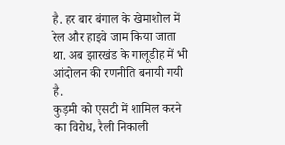है. हर बार बंगाल के खेमाशोल में रेल और हाइवे जाम किया जाता था. अब झारखंड के गालूडीह में भी आंदोलन की रणनीति बनायी गयी है.
कुड़मी को एसटी में शामिल करने का विरोध, रैली निकाली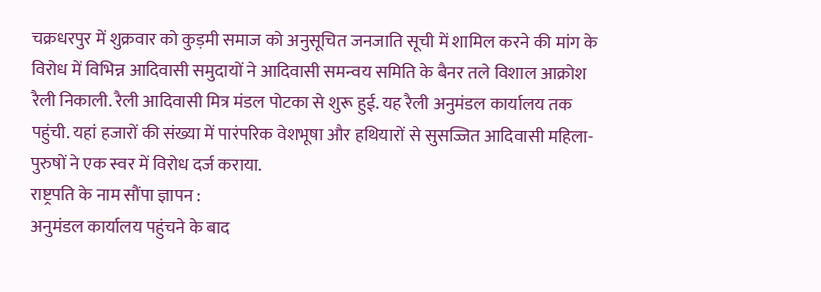चक्रधरपुर में शुक्रवार को कुड़मी समाज को अनुसूचित जनजाति सूची में शामिल करने की मांग के विरोध में विभिन्न आदिवासी समुदायों ने आदिवासी समन्वय समिति के बैनर तले विशाल आक्रोश रैली निकाली. रैली आदिवासी मित्र मंडल पोटका से शुरू हुई. यह रैली अनुमंडल कार्यालय तक पहुंची. यहां हजारों की संख्या में पारंपरिक वेशभूषा और हथियारों से सुसज्जित आदिवासी महिला-पुरुषों ने एक स्वर में विरोध दर्ज कराया.
राष्ट्रपति के नाम सौंपा ज्ञापन :
अनुमंडल कार्यालय पहुंचने के बाद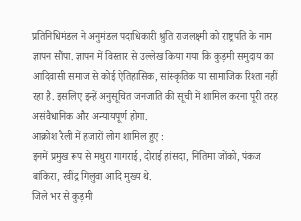प्रतिनिधिमंडल ने अनुमंडल पदाधिकारी श्रुति राजलक्ष्मी को राष्ट्रपति के नाम ज्ञापन सौंपा. ज्ञापन में विस्तार से उल्लेख किया गया कि कुड़मी समुदाय का आदिवासी समाज से कोई ऐतिहासिक, सांस्कृतिक या सामाजिक रिश्ता नहीं रहा है. इसलिए इन्हें अनुसूचित जनजाति की सूची में शामिल करना पूरी तरह असंवैधानिक और अन्यायपूर्ण होगा.
आक्रोश रैली में हजारों लोग शामिल हुए :
इनमें प्रमुख रूप से मथुरा गागराई, दोराई हांसदा, नितिमा जोंको, पंकज बांकिरा, रवींद्र गिलुवा आदि मुख्य थे.
जिले भर से कुड़मी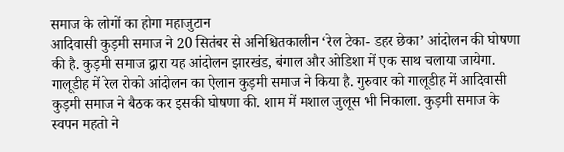समाज के लोगों का होगा महाजुटान
आदिवासी कुड़मी समाज ने 20 सितंबर से अनिश्चितकालीन ‘रेल टेका- डहर छेका’ आंदोलन की घोषणा की है. कुड़मी समाज द्वारा यह आंदोलन झारखंड, बंगाल और ओडिशा में एक साथ चलाया जायेगा. गालूडीह में रेल रोको आंदोलन का ऐलान कुड़मी समाज ने किया है. गुरुवार को गालूडीह में आदिवासी कुड़मी समाज ने बैठक कर इसकी घोषणा की. शाम में मशाल जुलूस भी निकाला. कुड़मी समाज के स्वपन महतो ने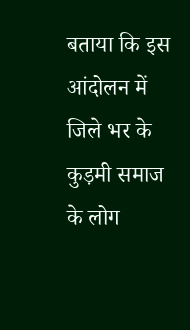बताया कि इस आंदोलन में जिले भर के कुड़मी समाज के लोग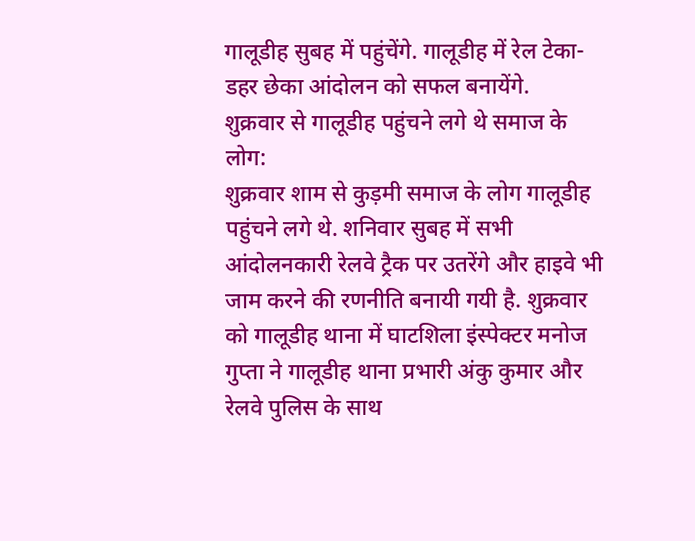गालूडीह सुबह में पहुंचेंगे. गालूडीह में रेल टेका-डहर छेका आंदोलन को सफल बनायेंगे.
शुक्रवार से गालूडीह पहुंचने लगे थे समाज के लोग:
शुक्रवार शाम से कुड़मी समाज के लोग गालूडीह पहुंचने लगे थे. शनिवार सुबह में सभी आंदोलनकारी रेलवे ट्रैक पर उतरेंगे और हाइवे भी जाम करने की रणनीति बनायी गयी है. शुक्रवार को गालूडीह थाना में घाटशिला इंस्पेक्टर मनोज गुप्ता ने गालूडीह थाना प्रभारी अंकु कुमार और रेलवे पुलिस के साथ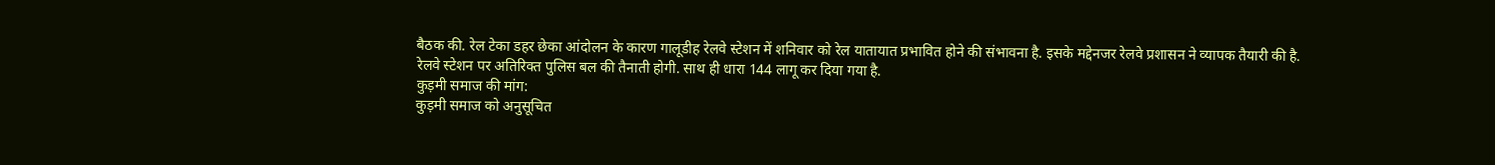बैठक की. रेल टेका डहर छेका आंदोलन के कारण गालूडीह रेलवे स्टेशन में शनिवार को रेल यातायात प्रभावित होने की संभावना है. इसके मद्देनजर रेलवे प्रशासन ने व्यापक तैयारी की है. रेलवे स्टेशन पर अतिरिक्त पुलिस बल की तैनाती होगी. साथ ही धारा 144 लागू कर दिया गया है.
कुड़मी समाज की मांग:
कुड़मी समाज को अनुसूचित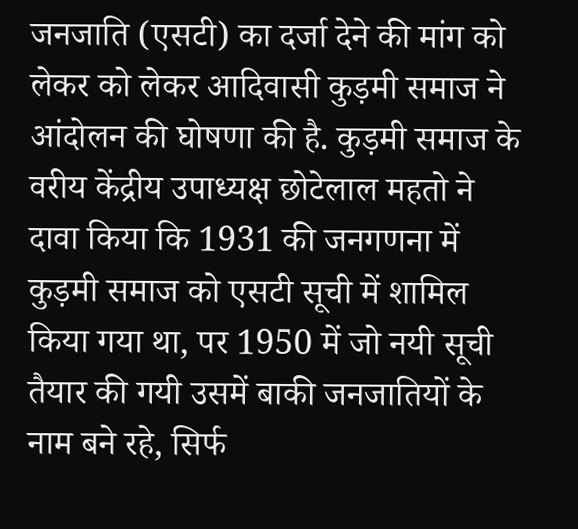जनजाति (एसटी) का दर्जा देने की मांग को लेकर को लेकर आदिवासी कुड़मी समाज ने आंदोलन की घोषणा की है. कुड़मी समाज के वरीय केंद्रीय उपाध्यक्ष छोटेलाल महतो ने दावा किया कि 1931 की जनगणना में कुड़मी समाज को एसटी सूची में शामिल किया गया था, पर 1950 में जो नयी सूची तैयार की गयी उसमें बाकी जनजातियों के नाम बने रहे, सिर्फ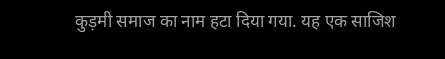कुड़मी समाज का नाम हटा दिया गया. यह एक साजिश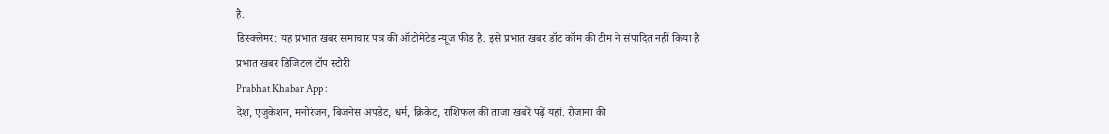है.
डिस्क्लेमर: यह प्रभात खबर समाचार पत्र की ऑटोमेटेड न्यूज फीड है. इसे प्रभात खबर डॉट कॉम की टीम ने संपादित नहीं किया है
प्रभात खबर डिजिटल टॉप स्टोरी
Prabhat Khabar App :
देश, एजुकेशन, मनोरंजन, बिजनेस अपडेट, धर्म, क्रिकेट, राशिफल की ताजा खबरें पढ़ें यहां. रोजाना की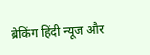ब्रेकिंग हिंदी न्यूज और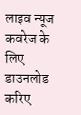लाइव न्यूज कवरेज के लिए डाउनलोड करिए